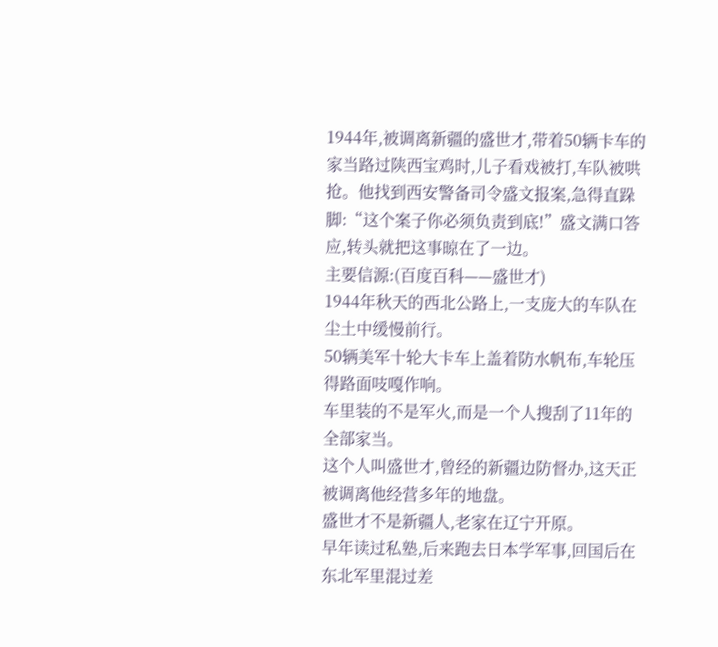1944年,被调离新疆的盛世才,带着50辆卡车的家当路过陕西宝鸡时,儿子看戏被打,车队被哄抢。他找到西安警备司令盛文报案,急得直跺脚:“这个案子你必须负责到底!”盛文满口答应,转头就把这事晾在了一边。
主要信源:(百度百科——盛世才)
1944年秋天的西北公路上,一支庞大的车队在尘土中缓慢前行。
50辆美军十轮大卡车上盖着防水帆布,车轮压得路面吱嘎作响。
车里装的不是军火,而是一个人搜刮了11年的全部家当。
这个人叫盛世才,曾经的新疆边防督办,这天正被调离他经营多年的地盘。
盛世才不是新疆人,老家在辽宁开原。
早年读过私塾,后来跑去日本学军事,回国后在东北军里混过差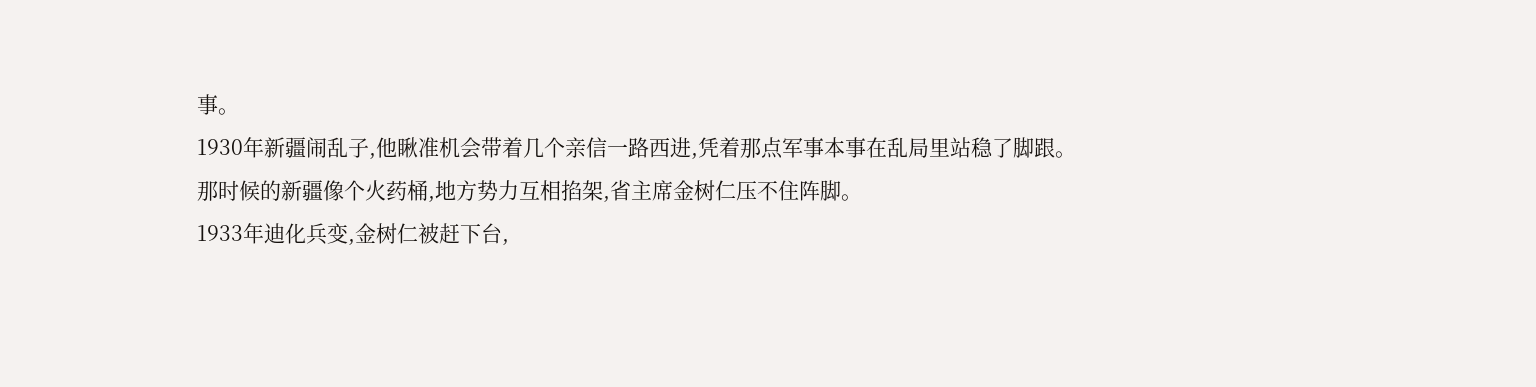事。
1930年新疆闹乱子,他瞅准机会带着几个亲信一路西进,凭着那点军事本事在乱局里站稳了脚跟。
那时候的新疆像个火药桶,地方势力互相掐架,省主席金树仁压不住阵脚。
1933年迪化兵变,金树仁被赶下台,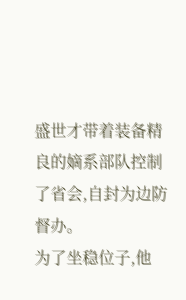盛世才带着装备精良的嫡系部队控制了省会,自封为边防督办。
为了坐稳位子,他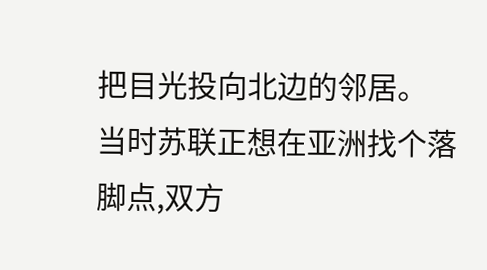把目光投向北边的邻居。
当时苏联正想在亚洲找个落脚点,双方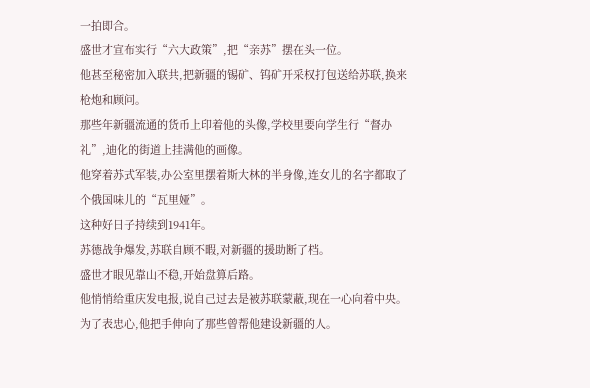一拍即合。
盛世才宣布实行“六大政策”,把“亲苏”摆在头一位。
他甚至秘密加入联共,把新疆的锡矿、钨矿开采权打包送给苏联,换来枪炮和顾问。
那些年新疆流通的货币上印着他的头像,学校里要向学生行“督办礼”,迪化的街道上挂满他的画像。
他穿着苏式军装,办公室里摆着斯大林的半身像,连女儿的名字都取了个俄国味儿的“瓦里娅”。
这种好日子持续到1941年。
苏德战争爆发,苏联自顾不暇,对新疆的援助断了档。
盛世才眼见靠山不稳,开始盘算后路。
他悄悄给重庆发电报,说自己过去是被苏联蒙蔽,现在一心向着中央。
为了表忠心,他把手伸向了那些曾帮他建设新疆的人。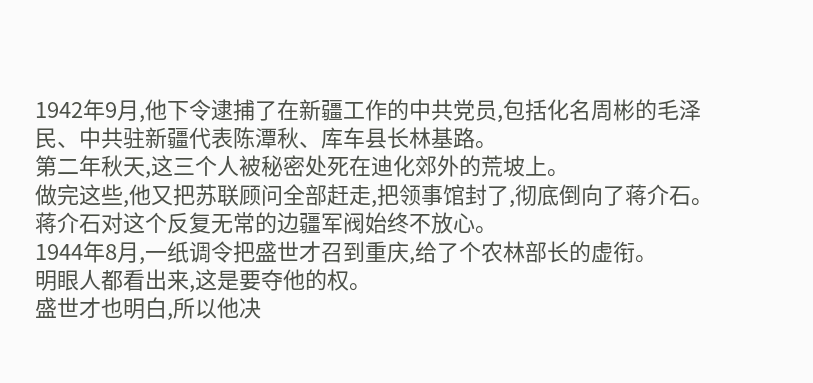1942年9月,他下令逮捕了在新疆工作的中共党员,包括化名周彬的毛泽民、中共驻新疆代表陈潭秋、库车县长林基路。
第二年秋天,这三个人被秘密处死在迪化郊外的荒坡上。
做完这些,他又把苏联顾问全部赶走,把领事馆封了,彻底倒向了蒋介石。
蒋介石对这个反复无常的边疆军阀始终不放心。
1944年8月,一纸调令把盛世才召到重庆,给了个农林部长的虚衔。
明眼人都看出来,这是要夺他的权。
盛世才也明白,所以他决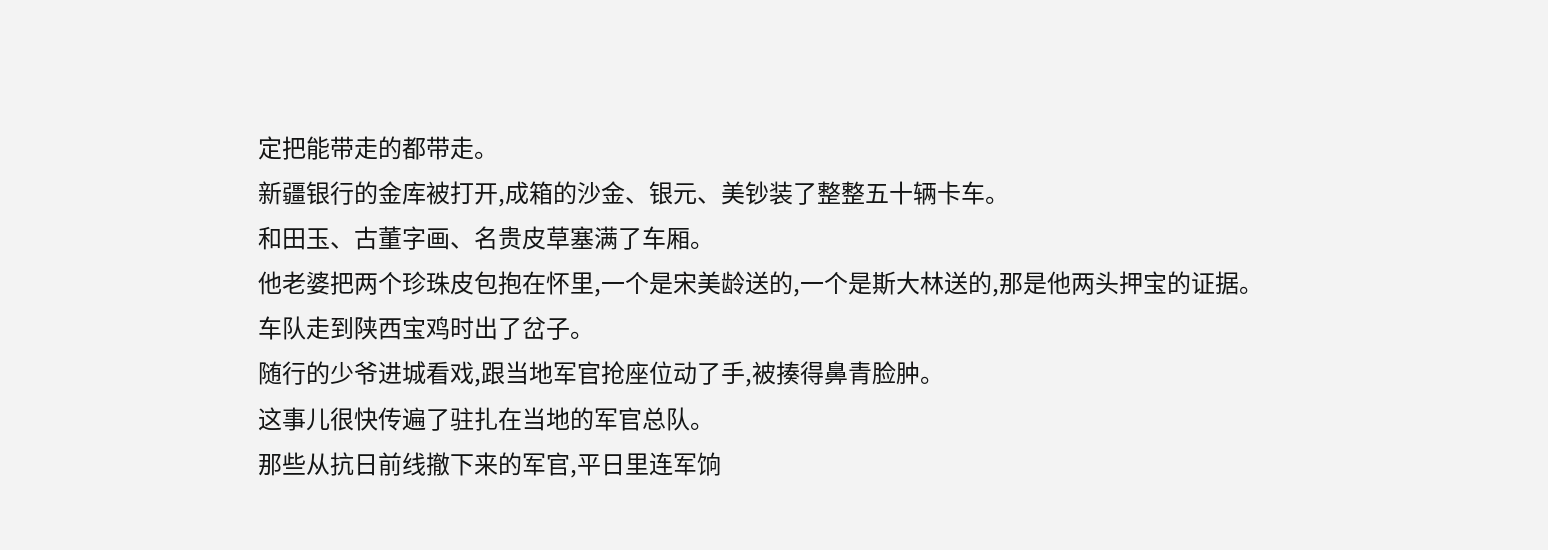定把能带走的都带走。
新疆银行的金库被打开,成箱的沙金、银元、美钞装了整整五十辆卡车。
和田玉、古董字画、名贵皮草塞满了车厢。
他老婆把两个珍珠皮包抱在怀里,一个是宋美龄送的,一个是斯大林送的,那是他两头押宝的证据。
车队走到陕西宝鸡时出了岔子。
随行的少爷进城看戏,跟当地军官抢座位动了手,被揍得鼻青脸肿。
这事儿很快传遍了驻扎在当地的军官总队。
那些从抗日前线撤下来的军官,平日里连军饷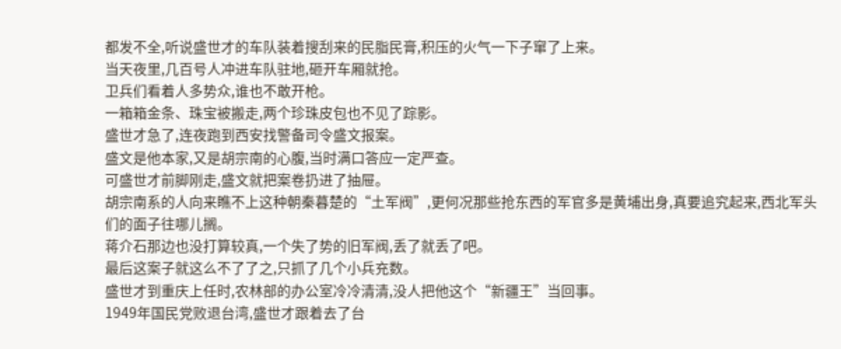都发不全,听说盛世才的车队装着搜刮来的民脂民膏,积压的火气一下子窜了上来。
当天夜里,几百号人冲进车队驻地,砸开车厢就抢。
卫兵们看着人多势众,谁也不敢开枪。
一箱箱金条、珠宝被搬走,两个珍珠皮包也不见了踪影。
盛世才急了,连夜跑到西安找警备司令盛文报案。
盛文是他本家,又是胡宗南的心腹,当时满口答应一定严查。
可盛世才前脚刚走,盛文就把案卷扔进了抽屉。
胡宗南系的人向来瞧不上这种朝秦暮楚的“土军阀”,更何况那些抢东西的军官多是黄埔出身,真要追究起来,西北军头们的面子往哪儿搁。
蒋介石那边也没打算较真,一个失了势的旧军阀,丢了就丢了吧。
最后这案子就这么不了了之,只抓了几个小兵充数。
盛世才到重庆上任时,农林部的办公室冷冷清清,没人把他这个“新疆王”当回事。
1949年国民党败退台湾,盛世才跟着去了台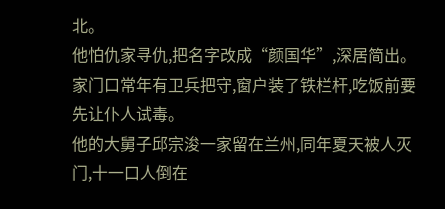北。
他怕仇家寻仇,把名字改成“颜国华”,深居简出。
家门口常年有卫兵把守,窗户装了铁栏杆,吃饭前要先让仆人试毒。
他的大舅子邱宗浚一家留在兰州,同年夏天被人灭门,十一口人倒在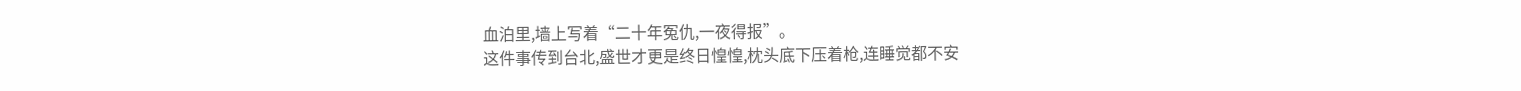血泊里,墙上写着“二十年冤仇,一夜得报”。
这件事传到台北,盛世才更是终日惶惶,枕头底下压着枪,连睡觉都不安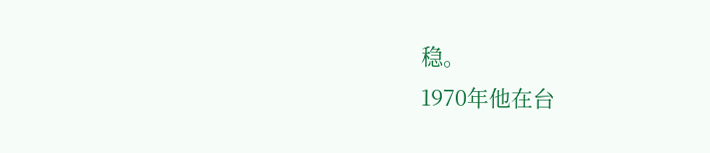稳。
1970年他在台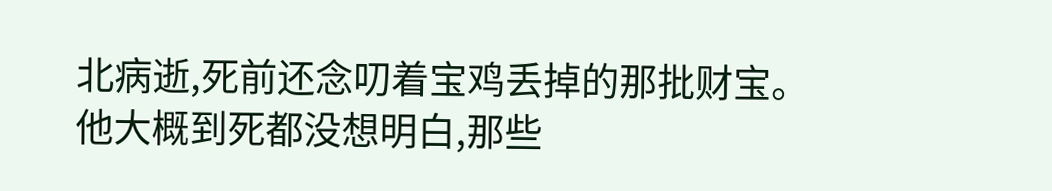北病逝,死前还念叨着宝鸡丢掉的那批财宝。
他大概到死都没想明白,那些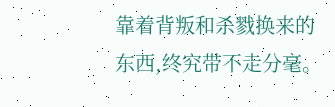靠着背叛和杀戮换来的东西,终究带不走分毫。